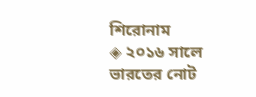শিরোনাম
◈ ২০১৬ সালে ভারতের নোট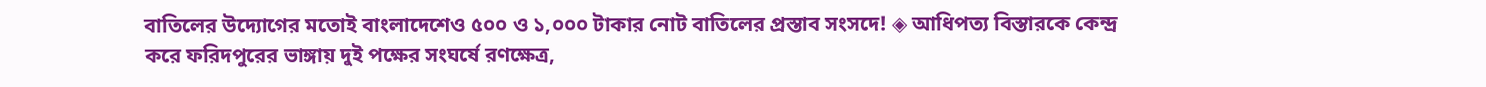বাতিলের উদ্যোগের মতোই বাংলাদেশেও ৫০০ ও ১,০০০ টাকার নোট বাতিলের প্রস্তাব সংসদে! ◈ আধিপত্য বিস্তারকে কেন্দ্র করে ফরিদপুরের ভাঙ্গায় দুই পক্ষের সংঘর্ষে রণক্ষেত্র,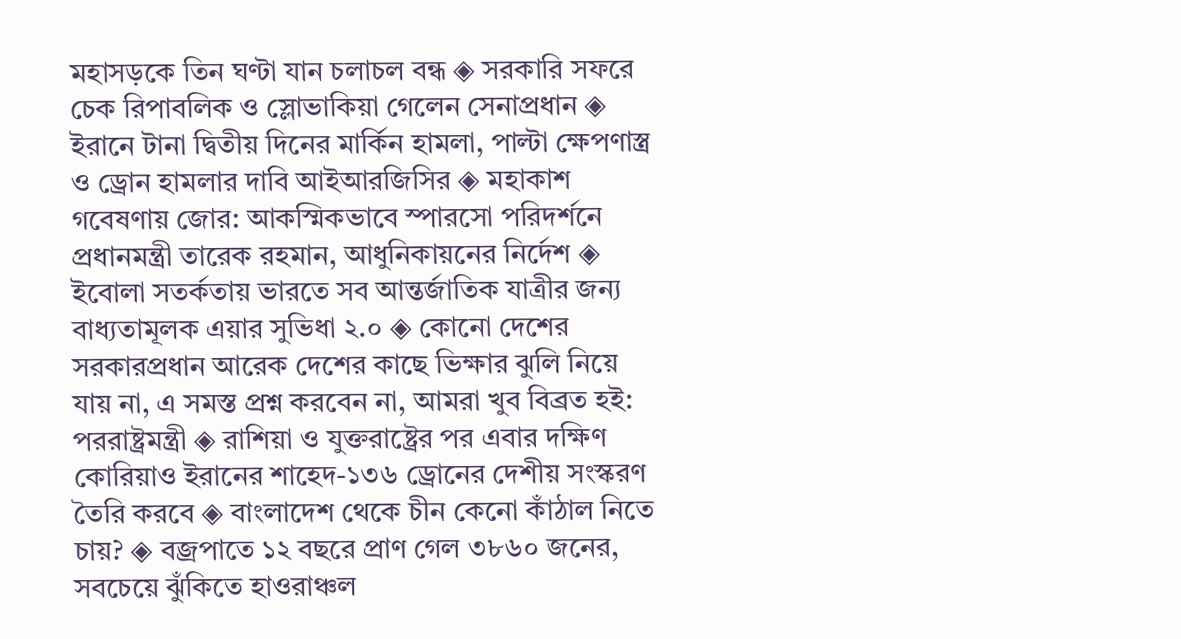মহাসড়কে তিন ঘণ্টা যান চলাচল বন্ধ ◈ সরকারি সফরে চেক রিপাবলিক ও স্লোভাকিয়া গেলেন সেনাপ্রধান ◈ ইরানে টানা দ্বিতীয় দিনের মার্কিন হামলা, পাল্টা ক্ষেপণাস্ত্র ও ড্রোন হামলার দাবি আইআরজিসির ◈ মহাকাশ গবেষণায় জোর: আকস্মিকভাবে স্পারসো পরিদর্শনে প্রধানমন্ত্রী তারেক রহমান, আধুনিকায়নের নির্দেশ ◈ ইবোলা সতর্কতায় ভারতে সব আন্তর্জাতিক যাত্রীর জন্য বাধ্যতামূলক এয়ার সুভিধা ২.০ ◈ কোনো দেশের সরকারপ্রধান আরেক দেশের কাছে ভিক্ষার ঝুলি নিয়ে যায় না, এ সমস্ত প্রশ্ন করবেন না, আমরা খুব বিব্রত হই: পররাষ্ট্রমন্ত্রী ◈ রাশিয়া ও যুক্তরাষ্ট্রের পর এবার দক্ষিণ কোরিয়াও ইরানের শাহেদ-১৩৬ ড্রোনের দেশীয় সংস্করণ তৈরি করবে ◈ বাংলাদেশ থেকে চীন কে‌নো কাঁঠাল নিতে চায়? ◈ বজ্রপাতে ১২ বছরে প্রাণ গেল ৩৮৬০ জনের, সবচেয়ে ঝুঁকিতে হাওরাঞ্চল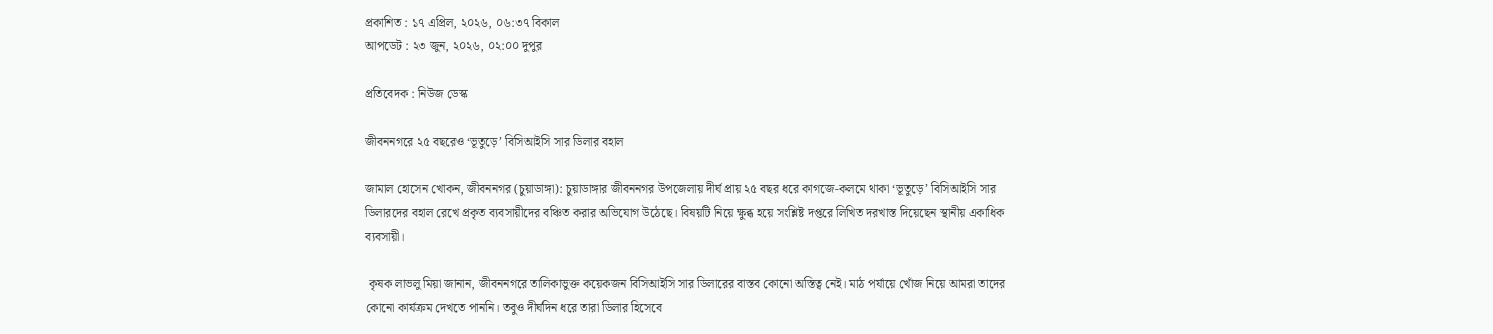প্রকাশিত : ১৭ এপ্রিল, ২০২৬, ০৬:৩৭ বিকাল
আপডেট : ২৩ জুন, ২০২৬, ০২:০০ দুপুর

প্রতিবেদক : নিউজ ডেস্ক

জীবননগরে ২৫ বছরেও ‘ভূতুড়ে’ বিসিআইসি সার ডিলার বহাল

জামাল হোসেন খোকন, জীবননগর (চুয়াডাঙ্গা): চুয়াডাঙ্গার জীবননগর উপজেলায় দীর্ঘ প্রায় ২৫ বছর ধরে কাগজে-কলমে থাকা ‘ভূতুড়ে’ বিসিআইসি সার ডিলারদের বহাল রেখে প্রকৃত ব্যবসায়ীদের বঞ্চিত করার অভিযোগ উঠেছে। বিষয়টি নিয়ে ক্ষুব্ধ হয়ে সংশ্লিষ্ট দপ্তরে লিখিত দরখাস্ত দিয়েছেন স্থানীয় একাধিক ব্যবসায়ী।

 কৃষক লাভলু মিয়া জানান, জীবননগরে তালিকাভুক্ত কয়েকজন বিসিআইসি সার ডিলারের বাস্তব কোনো অস্তিত্ব নেই। মাঠ পর্যায়ে খোঁজ নিয়ে আমরা তাদের কোনো কার্যক্রম দেখতে পাননি। তবুও দীর্ঘদিন ধরে তারা ডিলার হিসেবে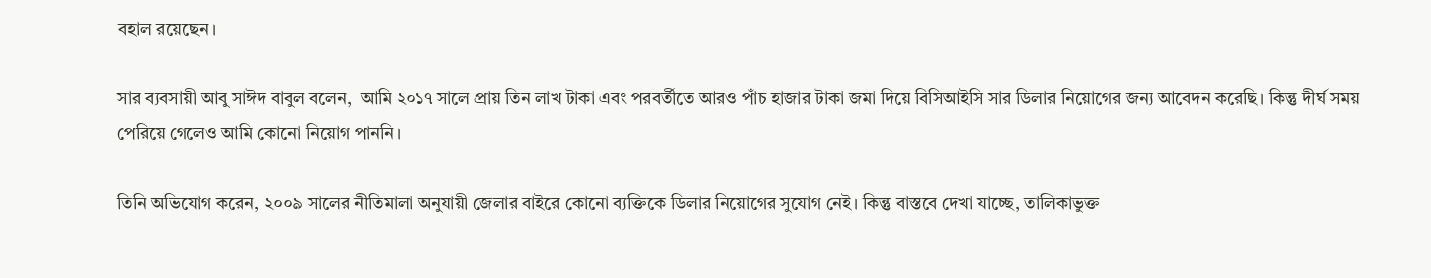বহাল রয়েছেন।

সার ব্যবসায়ী আবু সাঈদ বাবুল বলেন,  আমি ২০১৭ সালে প্রায় তিন লাখ টাকা এবং পরবর্তীতে আরও পাঁচ হাজার টাকা জমা দিয়ে বিসিআইসি সার ডিলার নিয়োগের জন্য আবেদন করেছি। কিন্তু দীর্ঘ সময় পেরিয়ে গেলেও আমি কোনো নিয়োগ পাননি।

তিনি অভিযোগ করেন, ২০০৯ সালের নীতিমালা অনুযায়ী জেলার বাইরে কোনো ব্যক্তিকে ডিলার নিয়োগের সুযোগ নেই। কিন্তু বাস্তবে দেখা যাচ্ছে, তালিকাভুক্ত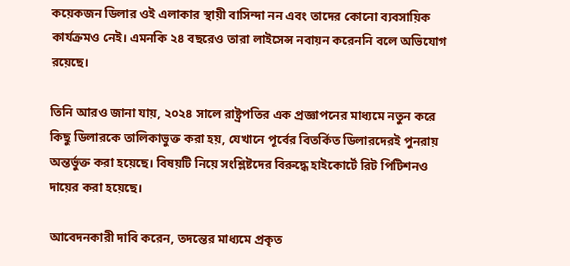কয়েকজন ডিলার ওই এলাকার স্থায়ী বাসিন্দা নন এবং তাদের কোনো ব্যবসায়িক কার্যক্রমও নেই। এমনকি ২৪ বছরেও তারা লাইসেন্স নবায়ন করেননি বলে অভিযোগ রয়েছে।

তিনি আরও জানা যায়, ২০২৪ সালে রাষ্ট্রপতির এক প্রজ্ঞাপনের মাধ্যমে নতুন করে কিছু ডিলারকে তালিকাভুক্ত করা হয়, যেখানে পূর্বের বিতর্কিত ডিলারদেরই পুনরায় অন্তর্ভুক্ত করা হয়েছে। বিষয়টি নিয়ে সংশ্লিষ্টদের বিরুদ্ধে হাইকোর্টে রিট পিটিশনও দায়ের করা হয়েছে।

আবেদনকারী দাবি করেন, তদন্তের মাধ্যমে প্রকৃত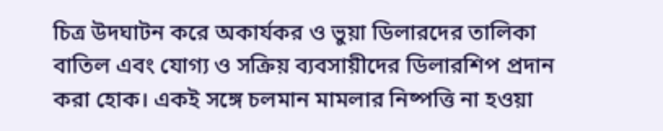চিত্র উদঘাটন করে অকার্যকর ও ভুয়া ডিলারদের তালিকা বাতিল এবং যোগ্য ও সক্রিয় ব্যবসায়ীদের ডিলারশিপ প্রদান করা হোক। একই সঙ্গে চলমান মামলার নিষ্পত্তি না হওয়া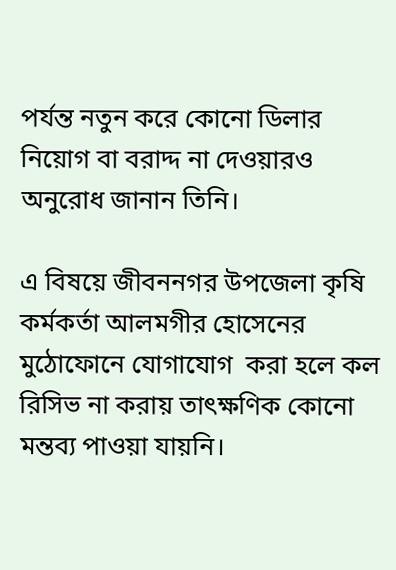পর্যন্ত নতুন করে কোনো ডিলার নিয়োগ বা বরাদ্দ না দেওয়ারও অনুরোধ জানান তিনি।

এ বিষয়ে জীবননগর উপজেলা কৃষি কর্মকর্তা আলমগীর হোসেনের  মুঠোফোনে যোগাযোগ  করা হলে কল রিসিভ না করায় তাৎক্ষণিক কোনো মন্তব্য পাওয়া যায়নি।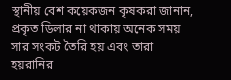স্থানীয় বেশ কয়েকজন কৃষকরা জানান, প্রকৃত ডিলার না থাকায় অনেক সময় সার সংকট তৈরি হয় এবং তারা হয়রানির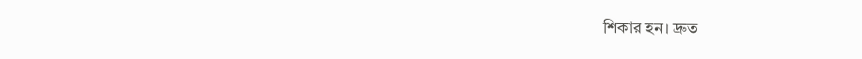শিকার হন। দ্রুত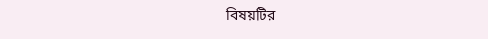বিষয়টির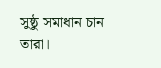সুষ্ঠু সমাধান চান তারা।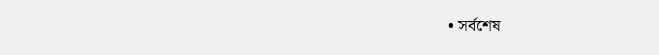• সর্বশেষ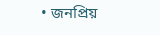• জনপ্রিয়